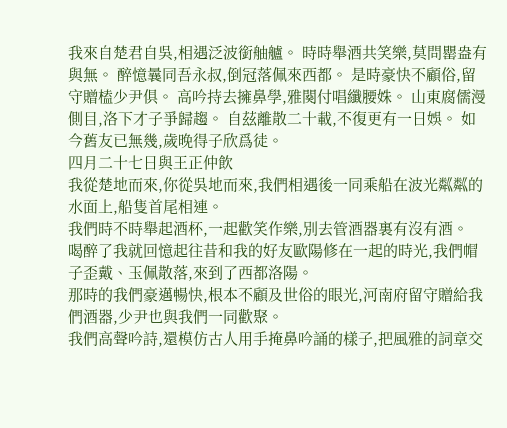我來自楚君自吳,相遇泛波銜舳艫。 時時舉酒共笑樂,莫問罌盎有與無。 醉憶曩同吾永叔,倒冠落佩來西都。 是時豪快不顧俗,留守贈榼少尹俱。 高吟持去擁鼻學,雅闋付唱纖腰姝。 山東腐儒漫側目,洛下才子爭歸趨。 自茲離散二十載,不復更有一日娛。 如今舊友已無幾,歲晚得子欣爲徒。
四月二十七日與王正仲飲
我從楚地而來,你從吳地而來,我們相遇後一同乘船在波光粼粼的水面上,船隻首尾相連。
我們時不時舉起酒杯,一起歡笑作樂,別去管酒器裏有沒有酒。
喝醉了我就回憶起往昔和我的好友歐陽修在一起的時光,我們帽子歪戴、玉佩散落,來到了西都洛陽。
那時的我們豪邁暢快,根本不顧及世俗的眼光,河南府留守贈給我們酒器,少尹也與我們一同歡聚。
我們高聲吟詩,還模仿古人用手掩鼻吟誦的樣子,把風雅的詞章交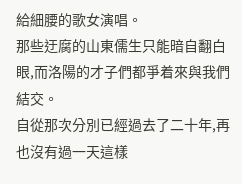給細腰的歌女演唱。
那些迂腐的山東儒生只能暗自翻白眼,而洛陽的才子們都爭着來與我們結交。
自從那次分別已經過去了二十年,再也沒有過一天這樣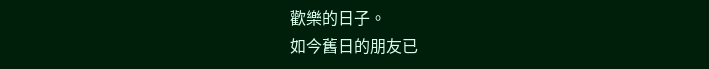歡樂的日子。
如今舊日的朋友已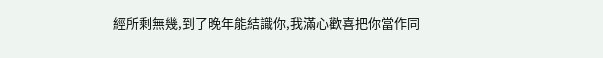經所剩無幾,到了晚年能結識你,我滿心歡喜把你當作同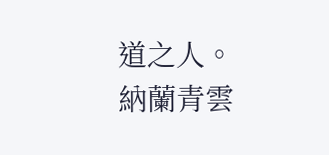道之人。
納蘭青雲